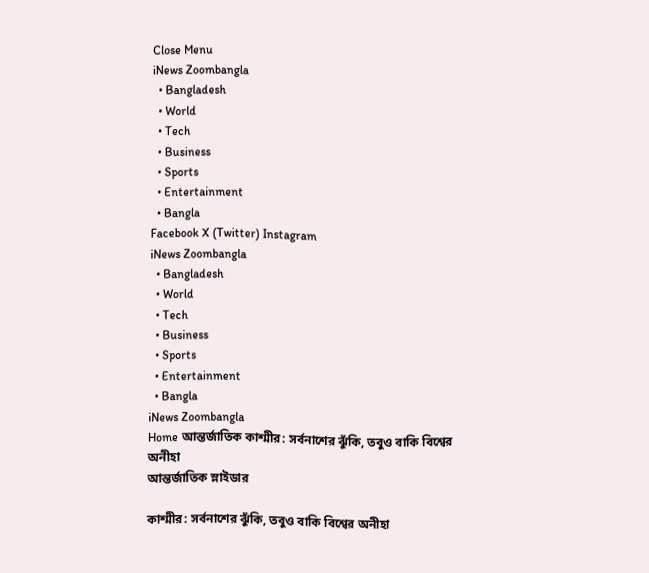Close Menu
iNews Zoombangla
  • Bangladesh
  • World
  • Tech
  • Business
  • Sports
  • Entertainment
  • Bangla
Facebook X (Twitter) Instagram
iNews Zoombangla
  • Bangladesh
  • World
  • Tech
  • Business
  • Sports
  • Entertainment
  • Bangla
iNews Zoombangla
Home আন্তর্জাতিক কাশ্মীর: সর্বনাশের ঝুঁকি, তবুও বাকি বিশ্বের অনীহা
আন্তর্জাতিক স্লাইডার

কাশ্মীর: সর্বনাশের ঝুঁকি, তবুও বাকি বিশ্বের অনীহা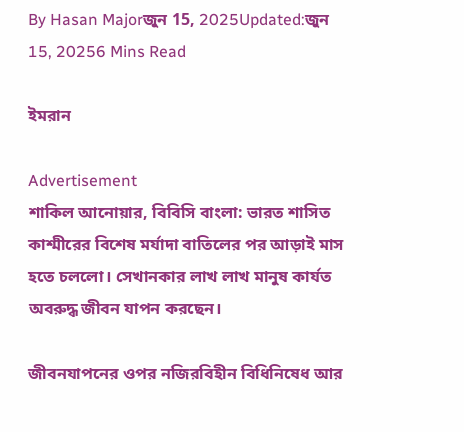By Hasan Majorজুন 15, 2025Updated:জুন 15, 20256 Mins Read

ইমরান

Advertisement
শাকিল আনোয়ার, বিবিসি বাংলা: ভারত শাসিত কাশ্মীরের বিশেষ মর্যাদা বাতিলের পর আড়াই মাস হতে চললো। সেখানকার লাখ লাখ মানুষ কার্যত অবরুদ্ধ জীবন যাপন করছেন।

জীবনযাপনের ওপর নজিরবিহীন বিধিনিষেধ আর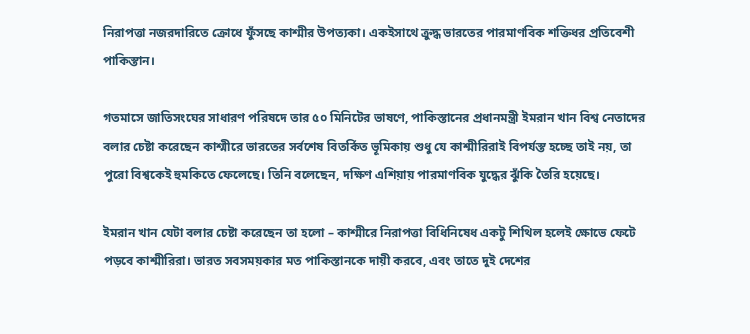নিরাপত্তা নজরদারিতে ক্রোধে ফুঁসছে কাশ্মীর উপত্যকা। একইসাথে ক্রুদ্ধ ভারতের পারমাণবিক শক্তিধর প্রতিবেশী পাকিস্তান।

গতমাসে জাতিসংঘের সাধারণ পরিষদে তার ৫০ মিনিটের ভাষণে, পাকিস্তানের প্রধানমন্ত্রী ইমরান খান বিশ্ব নেতাদের বলার চেষ্টা করেছেন কাশ্মীরে ভারতের সর্বশেষ বিতর্কিত ভূমিকায় শুধু যে কাশ্মীরিরাই বিপর্যস্ত হচ্ছে তাই নয়, তা পুরো বিশ্বকেই হুমকিতে ফেলেছে। তিনি বলেছেন, দক্ষিণ এশিয়ায় পারমাণবিক যুদ্ধের ঝুঁকি তৈরি হয়েছে।

ইমরান খান যেটা বলার চেষ্টা করেছেন তা হলো – কাশ্মীরে নিরাপত্তা বিধিনিষেধ একটু শিথিল হলেই ক্ষোভে ফেটে পড়বে কাশ্মীরিরা। ভারত সবসময়কার মত পাকিস্তানকে দায়ী করবে, এবং তাতে দুই দেশের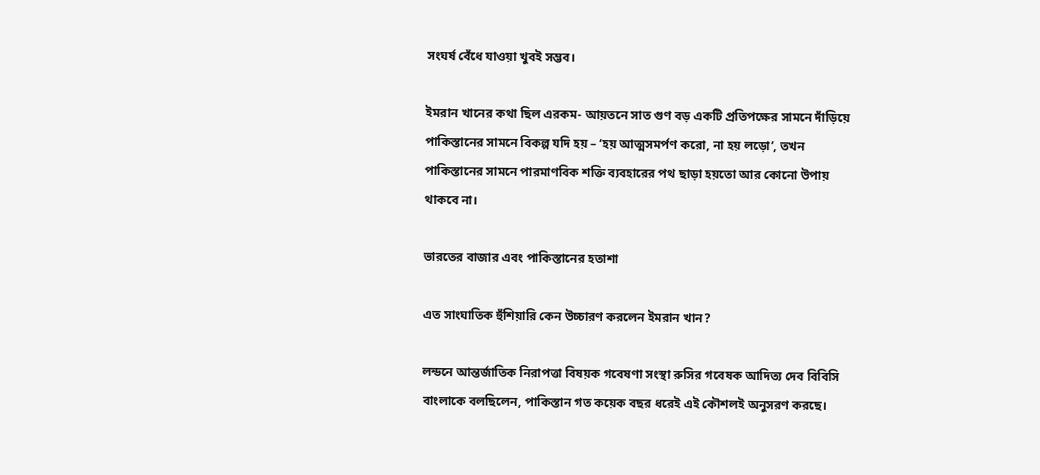সংঘর্ষ বেঁধে যাওয়া খুবই সম্ভব।

ইমরান খানের কথা ছিল এরকম- আয়তনে সাত গুণ বড় একটি প্রতিপক্ষের সামনে দাঁড়িয়ে পাকিস্তানের সামনে বিকল্প যদি হয় – ‘হয় আত্মসমর্পণ করো, না হয় লড়ো’, তখন পাকিস্তানের সামনে পারমাণবিক শক্তি ব্যবহারের পথ ছাড়া হয়তো আর কোনো উপায় থাকবে না।

ভারতের বাজার এবং পাকিস্তানের হতাশা

এত সাংঘাতিক হুঁশিয়ারি কেন উচ্চারণ করলেন ইমরান খান?

লন্ডনে আন্তর্জাতিক নিরাপত্তা বিষয়ক গবেষণা সংস্থা রুসির গবেষক আদিত্য দেব বিবিসি বাংলাকে বলছিলেন, পাকিস্তান গত কয়েক বছর ধরেই এই কৌশলই অনুসরণ করছে।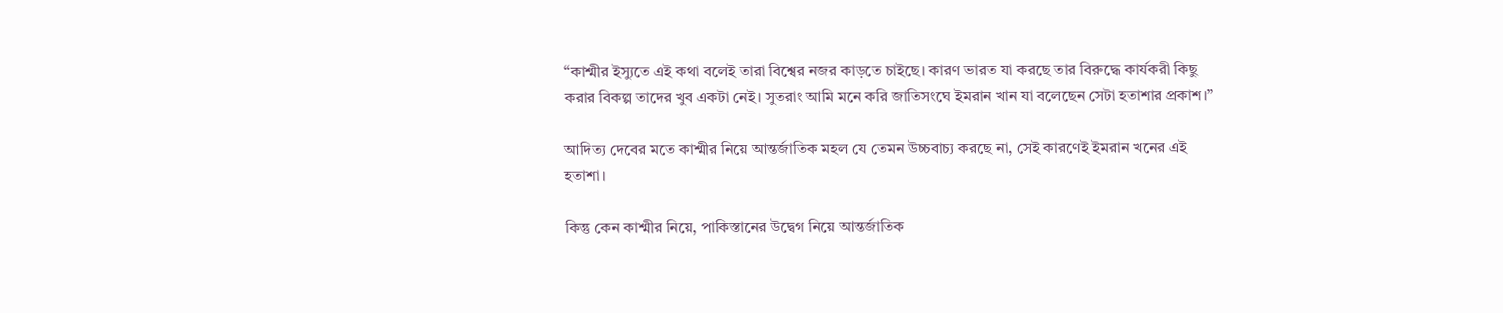“কাশ্মীর ইস্যুতে এই কথা বলেই তারা বিশ্বের নজর কাড়তে চাইছে। কারণ ভারত যা করছে তার বিরুদ্ধে কার্যকরী কিছু করার বিকল্প তাদের খুব একটা নেই। সুতরাং আমি মনে করি জাতিসংঘে ইমরান খান যা বলেছেন সেটা হতাশার প্রকাশ।”

আদিত্য দেবের মতে কাশ্মীর নিয়ে আন্তর্জাতিক মহল যে তেমন উচ্চবাচ্য করছে না, সেই কারণেই ইমরান খনের এই হতাশা।

কিন্তু কেন কাশ্মীর নিয়ে, পাকিস্তানের উদ্বেগ নিয়ে আন্তর্জাতিক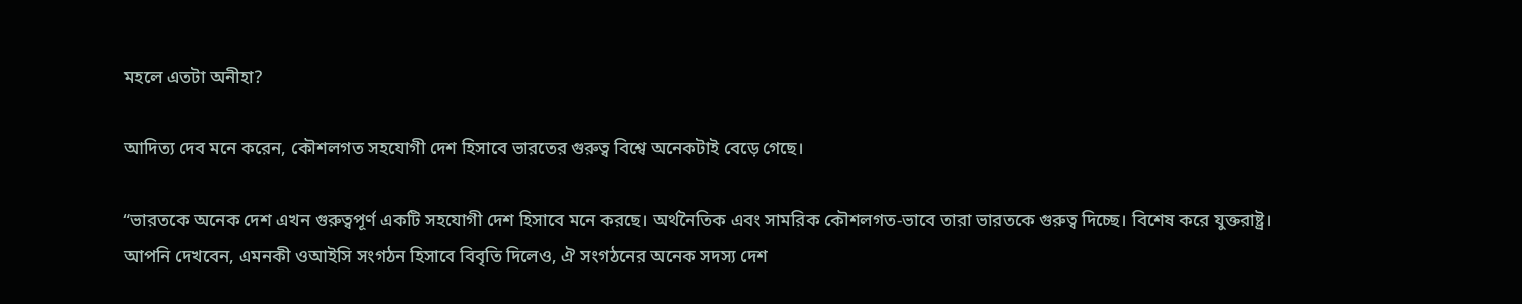মহলে এতটা অনীহা?

আদিত্য দেব মনে করেন, কৌশলগত সহযোগী দেশ হিসাবে ভারতের গুরুত্ব বিশ্বে অনেকটাই বেড়ে গেছে।

“ভারতকে অনেক দেশ এখন গুরুত্বপূর্ণ একটি সহযোগী দেশ হিসাবে মনে করছে। অর্থনৈতিক এবং সামরিক কৌশলগত-ভাবে তারা ভারতকে গুরুত্ব দিচ্ছে। বিশেষ করে যুক্তরাষ্ট্র। আপনি দেখবেন, এমনকী ওআইসি সংগঠন হিসাবে বিবৃতি দিলেও, ঐ সংগঠনের অনেক সদস্য দেশ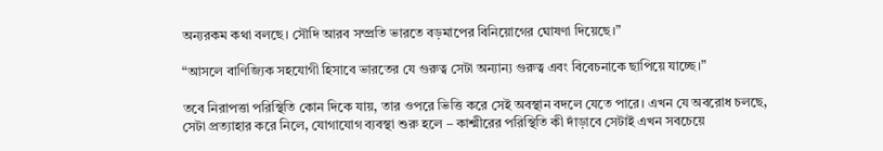অন্যরকম কথা বলছে। সৌদি আরব সম্প্রতি ভারতে বড়মাপের বিনিয়োগের ঘোষণা দিয়েছে।”

“আসলে বাণিজ্যিক সহযোগী হিসাবে ভারতের যে গুরুত্ব সেটা অন্যান্য গুরুত্ব এবং বিবেচনাকে ছাপিয়ে যাচ্ছে।”

তবে নিরাপত্তা পরিস্থিতি কোন দিকে যায়, তার ওপরে ভিত্তি করে সেই অবস্থান বদলে যেতে পারে। এখন যে অবরোধ চলছে, সেটা প্রত্যাহার করে নিলে, যোগাযোগ ব্যবস্থা শুরু হলে – কাশ্মীরের পরিস্থিতি কী দাঁড়াবে সেটাই এখন সবচেয়ে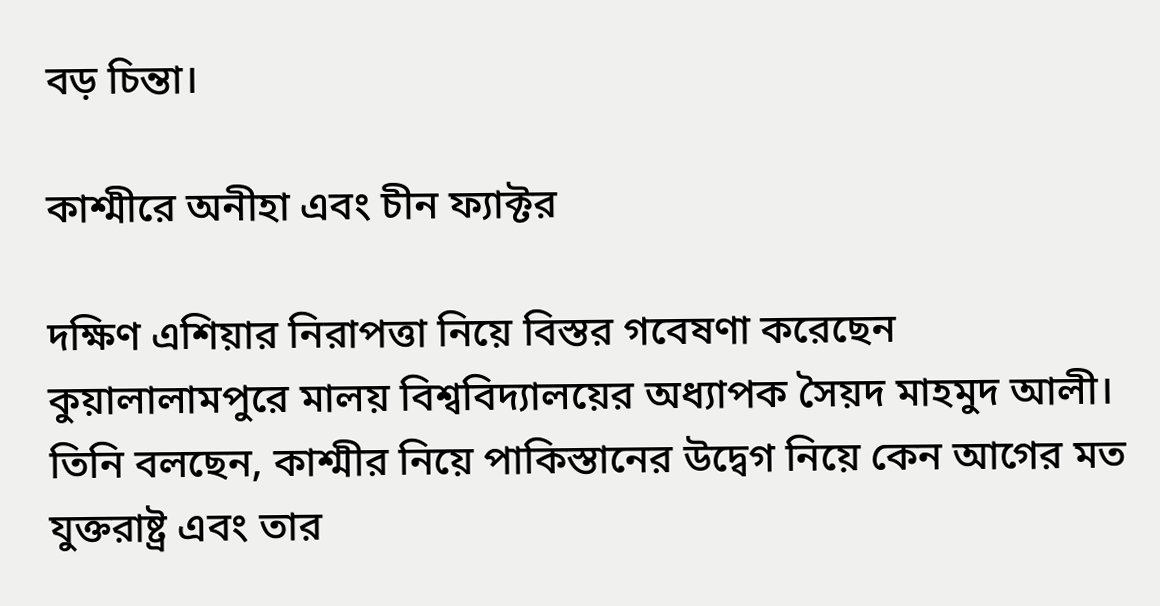বড় চিন্তা।

কাশ্মীরে অনীহা এবং চীন ফ্যাক্টর

দক্ষিণ এশিয়ার নিরাপত্তা নিয়ে বিস্তর গবেষণা করেছেন কুয়ালালামপুরে মালয় বিশ্ববিদ্যালয়ের অধ্যাপক সৈয়দ মাহমুদ আলী। তিনি বলছেন, কাশ্মীর নিয়ে পাকিস্তানের উদ্বেগ নিয়ে কেন আগের মত যুক্তরাষ্ট্র এবং তার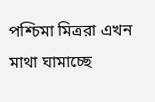পশ্চিমা মিত্ররা এখন মাথা ঘামাচ্ছে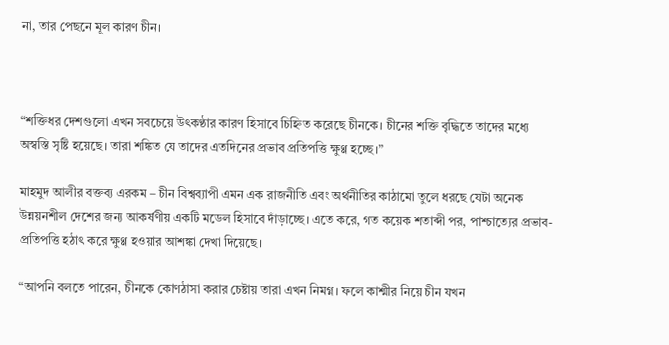না, তার পেছনে মূল কারণ চীন।



“শক্তিধর দেশগুলো এখন সবচেয়ে উৎকণ্ঠার কারণ হিসাবে চিহ্নিত করেছে চীনকে। চীনের শক্তি বৃদ্ধিতে তাদের মধ্যে অস্বস্তি সৃষ্টি হয়েছে। তারা শঙ্কিত যে তাদের এতদিনের প্রভাব প্রতিপত্তি ক্ষুণ্ণ হচ্ছে।”

মাহমুদ আলীর বক্তব্য এরকম – চীন বিশ্বব্যাপী এমন এক রাজনীতি এবং অর্থনীতির কাঠামো তুলে ধরছে যেটা অনেক উন্নয়নশীল দেশের জন্য আকর্ষণীয় একটি মডেল হিসাবে দাঁড়াচ্ছে। এতে করে, গত কয়েক শতাব্দী পর, পাশ্চাত্যের প্রভাব-প্রতিপত্তি হঠাৎ করে ক্ষুণ্ণ হওয়ার আশঙ্কা দেখা দিয়েছে।

“আপনি বলতে পারেন, চীনকে কোণঠাসা করার চেষ্টায় তারা এখন নিমগ্ন। ফলে কাশ্মীর নিয়ে চীন যখন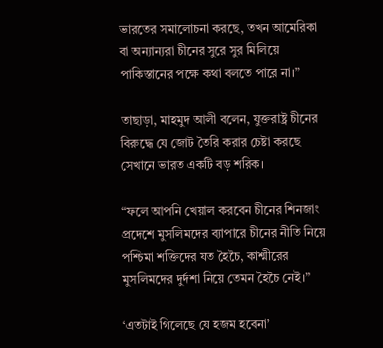ভারতের সমালোচনা করছে, তখন আমেরিকা বা অন্যান্যরা চীনের সুরে সুর মিলিয়ে পাকিস্তানের পক্ষে কথা বলতে পারে না।”

তাছাড়া, মাহমুদ আলী বলেন, যুক্তরাষ্ট্র চীনের বিরুদ্ধে যে জোট তৈরি করার চেষ্টা করছে সেখানে ভারত একটি বড় শরিক।

“ফলে আপনি খেয়াল করবেন চীনের শিনজাং প্রদেশে মুসলিমদের ব্যাপারে চীনের নীতি নিয়ে পশ্চিমা শক্তিদের যত হৈচৈ, কাশ্মীরের মুসলিমদের দুর্দশা নিয়ে তেমন হৈচৈ নেই।”

‘এতটাই গিলেছে যে হজম হবেনা’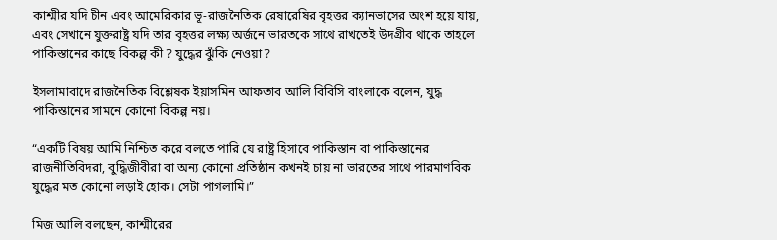কাশ্মীর যদি চীন এবং আমেরিকার ভূ-রাজনৈতিক রেষারেষির বৃহত্তর ক্যানভাসের অংশ হয়ে যায়, এবং সেখানে যুক্তরাষ্ট্র যদি তার বৃহত্তর লক্ষ্য অর্জনে ভারতকে সাথে রাখতেই উদগ্রীব থাকে তাহলে পাকিস্তানের কাছে বিকল্প কী ? যুদ্ধের ঝুঁকি নেওয়া?

ইসলামাবাদে রাজনৈতিক বিশ্লেষক ইয়াসমিন আফতাব আলি বিবিসি বাংলাকে বলেন, যুদ্ধ পাকিস্তানের সামনে কোনো বিকল্প নয়।

“একটি বিষয় আমি নিশ্চিত করে বলতে পারি যে রাষ্ট্র হিসাবে পাকিস্তান বা পাকিস্তানের রাজনীতিবিদরা, বুদ্ধিজীবীরা বা অন্য কোনো প্রতিষ্ঠান কখনই চায় না ভারতের সাথে পারমাণবিক যুদ্ধের মত কোনো লড়াই হোক। সেটা পাগলামি।”

মিজ আলি বলছেন, কাশ্মীরের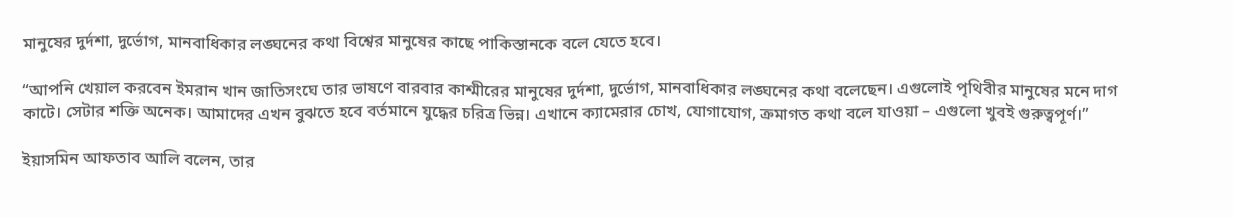মানুষের দুর্দশা, দুর্ভোগ, মানবাধিকার লঙ্ঘনের কথা বিশ্বের মানুষের কাছে পাকিস্তানকে বলে যেতে হবে।

“আপনি খেয়াল করবেন ইমরান খান জাতিসংঘে তার ভাষণে বারবার কাশ্মীরের মানুষের দুর্দশা, দুর্ভোগ, মানবাধিকার লঙ্ঘনের কথা বলেছেন। এগুলোই পৃথিবীর মানুষের মনে দাগ কাটে। সেটার শক্তি অনেক। আমাদের এখন বুঝতে হবে বর্তমানে যুদ্ধের চরিত্র ভিন্ন। এখানে ক্যামেরার চোখ, যোগাযোগ, ক্রমাগত কথা বলে যাওয়া – এগুলো খুবই গুরুত্বপূর্ণ।”

ইয়াসমিন আফতাব আলি বলেন, তার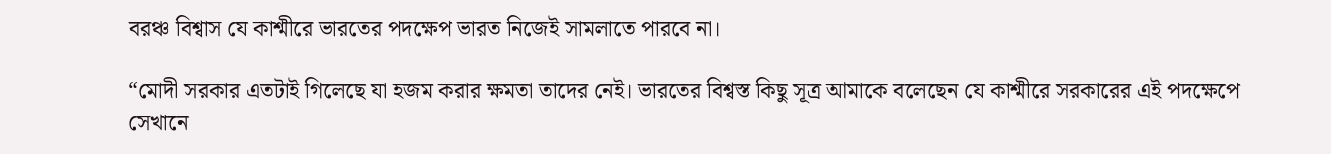বরঞ্চ বিশ্বাস যে কাশ্মীরে ভারতের পদক্ষেপ ভারত নিজেই সামলাতে পারবে না।

“মোদী সরকার এতটাই গিলেছে যা হজম করার ক্ষমতা তাদের নেই। ভারতের বিশ্বস্ত কিছু সূত্র আমাকে বলেছেন যে কাশ্মীরে সরকারের এই পদক্ষেপে সেখানে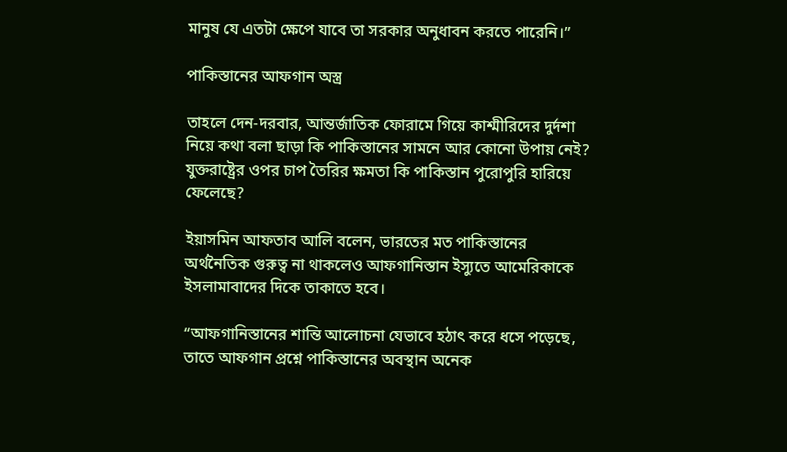মানুষ যে এতটা ক্ষেপে যাবে তা সরকার অনুধাবন করতে পারেনি।”

পাকিস্তানের আফগান অস্ত্র

তাহলে দেন-দরবার, আন্তর্জাতিক ফোরামে গিয়ে কাশ্মীরিদের দুর্দশা নিয়ে কথা বলা ছাড়া কি পাকিস্তানের সামনে আর কোনো উপায় নেই? যুক্তরাষ্ট্রের ওপর চাপ তৈরির ক্ষমতা কি পাকিস্তান পুরোপুরি হারিয়ে ফেলেছে?

ইয়াসমিন আফতাব আলি বলেন, ভারতের মত পাকিস্তানের অর্থনৈতিক গুরুত্ব না থাকলেও আফগানিস্তান ইস্যুতে আমেরিকাকে ইসলামাবাদের দিকে তাকাতে হবে।

“আফগানিস্তানের শান্তি আলোচনা যেভাবে হঠাৎ করে ধসে পড়েছে, তাতে আফগান প্রশ্নে পাকিস্তানের অবস্থান অনেক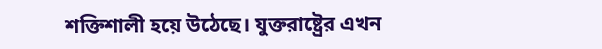শক্তিশালী হয়ে উঠেছে। যুক্তরাষ্ট্রের এখন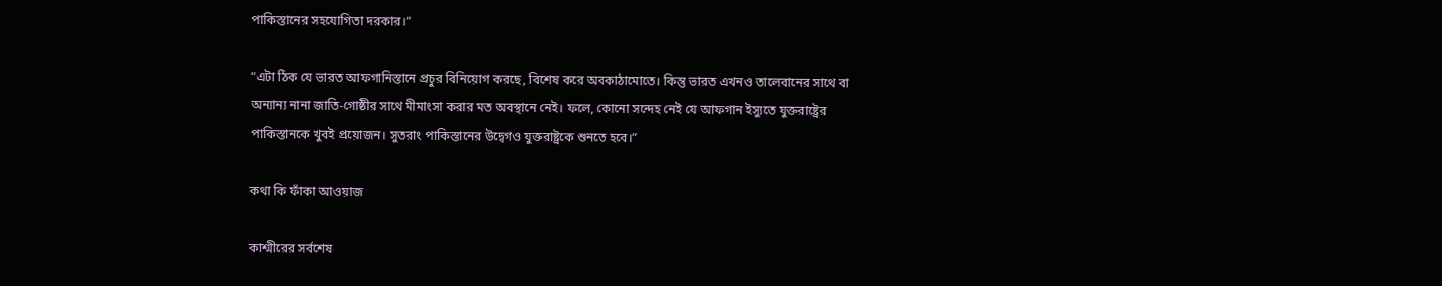পাকিস্তানের সহযোগিতা দরকার।”

“এটা ঠিক যে ভারত আফগানিস্তানে প্রচুর বিনিয়োগ করছে, বিশেষ করে অবকাঠামোতে। কিন্তু ভারত এখনও তালেবানের সাথে বা অন্যান্য নানা জাতি-গোষ্ঠীর সাথে মীমাংসা করার মত অবস্থানে নেই। ফলে, কোনো সন্দেহ নেই যে আফগান ইস্যুতে যুক্তরাষ্ট্রের পাকিস্তানকে খুবই প্রয়োজন। সুতরাং পাকিস্তানের উদ্বেগও যুক্তরাষ্ট্রকে শুনতে হবে।”

কথা কি ফাঁকা আওয়াজ

কাশ্মীরের সর্বশেষ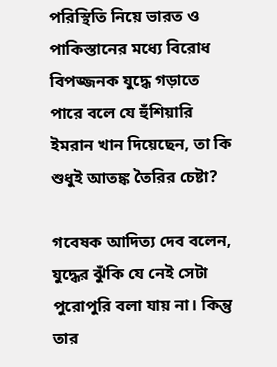পরিস্থিতি নিয়ে ভারত ও পাকিস্তানের মধ্যে বিরোধ বিপজ্জনক যুদ্ধে গড়াতে পারে বলে যে হুঁশিয়ারি ইমরান খান দিয়েছেন, তা কি শুধুই আতঙ্ক তৈরির চেষ্টা?

গবেষক আদিত্য দেব বলেন, যুদ্ধের ঝুঁকি যে নেই সেটা পুরোপুরি বলা যায় না। কিন্তু তার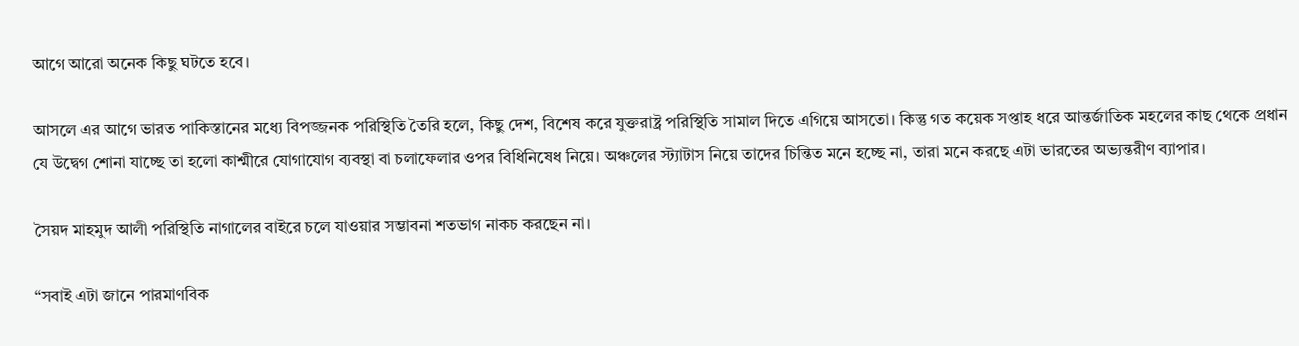আগে আরো অনেক কিছু ঘটতে হবে।

আসলে এর আগে ভারত পাকিস্তানের মধ্যে বিপজ্জনক পরিস্থিতি তৈরি হলে, কিছু দেশ, বিশেষ করে যুক্তরাষ্ট্র পরিস্থিতি সামাল দিতে এগিয়ে আসতো। কিন্তু গত কয়েক সপ্তাহ ধরে আন্তর্জাতিক মহলের কাছ থেকে প্রধান যে উদ্বেগ শোনা যাচ্ছে তা হলো কাশ্মীরে যোগাযোগ ব্যবস্থা বা চলাফেলার ওপর বিধিনিষেধ নিয়ে। অঞ্চলের স্ট্যাটাস নিয়ে তাদের চিন্তিত মনে হচ্ছে না, তারা মনে করছে এটা ভারতের অভ্যন্তরীণ ব্যাপার।

সৈয়দ মাহমুদ আলী পরিস্থিতি নাগালের বাইরে চলে যাওয়ার সম্ভাবনা শতভাগ নাকচ করছেন না।

“সবাই এটা জানে পারমাণবিক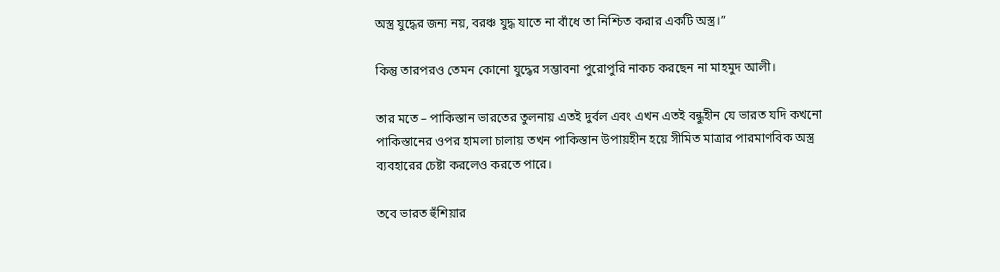অস্ত্র যুদ্ধের জন্য নয়, বরঞ্চ যুদ্ধ যাতে না বাঁধে তা নিশ্চিত করার একটি অস্ত্র।”

কিন্তু তারপরও তেমন কোনো যুদ্ধের সম্ভাবনা পুরোপুরি নাকচ করছেন না মাহমুদ আলী।

তার মতে – পাকিস্তান ভারতের তুলনায় এতই দুর্বল এবং এখন এতই বন্ধুহীন যে ভারত যদি কখনো পাকিস্তানের ওপর হামলা চালায় তখন পাকিস্তান উপায়হীন হয়ে সীমিত মাত্রার পারমাণবিক অস্ত্র ব্যবহারের চেষ্টা করলেও করতে পারে।

তবে ভারত হুঁশিয়ার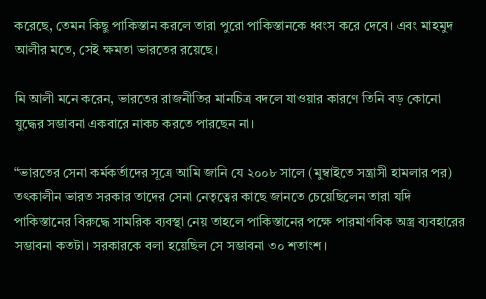করেছে, তেমন কিছু পাকিস্তান করলে তারা পুরো পাকিস্তানকে ধ্বংস করে দেবে। এবং মাহমুদ আলীর মতে, সেই ক্ষমতা ভারতের রয়েছে।

মি আলী মনে করেন, ভারতের রাজনীতির মানচিত্র বদলে যাওয়ার কারণে তিনি বড় কোনো যুদ্ধের সম্ভাবনা একবারে নাকচ করতে পারছেন না।

“ভারতের সেনা কর্মকর্তাদের সূত্রে আমি জানি যে ২০০৮ সালে (মুম্বাইতে সন্ত্রাসী হামলার পর) তৎকালীন ভারত সরকার তাদের সেনা নেতৃত্বের কাছে জানতে চেয়েছিলেন তারা যদি পাকিস্তানের বিরুদ্ধে সামরিক ব্যবস্থা নেয় তাহলে পাকিস্তানের পক্ষে পারমাণবিক অস্ত্র ব্যবহারের সম্ভাবনা কতটা। সরকারকে বলা হয়েছিল সে সম্ভাবনা ৩০ শতাংশ।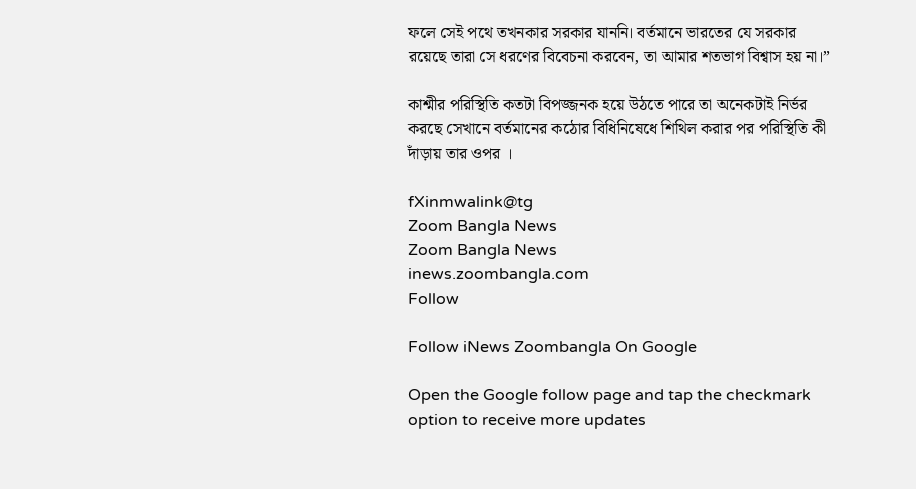ফলে সেই পথে তখনকার সরকার যাননি। বর্তমানে ভারতের যে সরকার রয়েছে তারা সে ধরণের বিবেচনা করবেন, তা আমার শতভাগ বিশ্বাস হয় না।”

কাশ্মীর পরিস্থিতি কতটা বিপজ্জনক হয়ে উঠতে পারে তা অনেকটাই নির্ভর করছে সেখানে বর্তমানের কঠোর বিধিনিষেধে শিথিল করার পর পরিস্থিতি কী দাঁড়ায় তার ওপর ।

fXinmwalink@tg
Zoom Bangla News
Zoom Bangla News
inews.zoombangla.com
Follow

Follow iNews Zoombangla On Google

Open the Google follow page and tap the checkmark option to receive more updates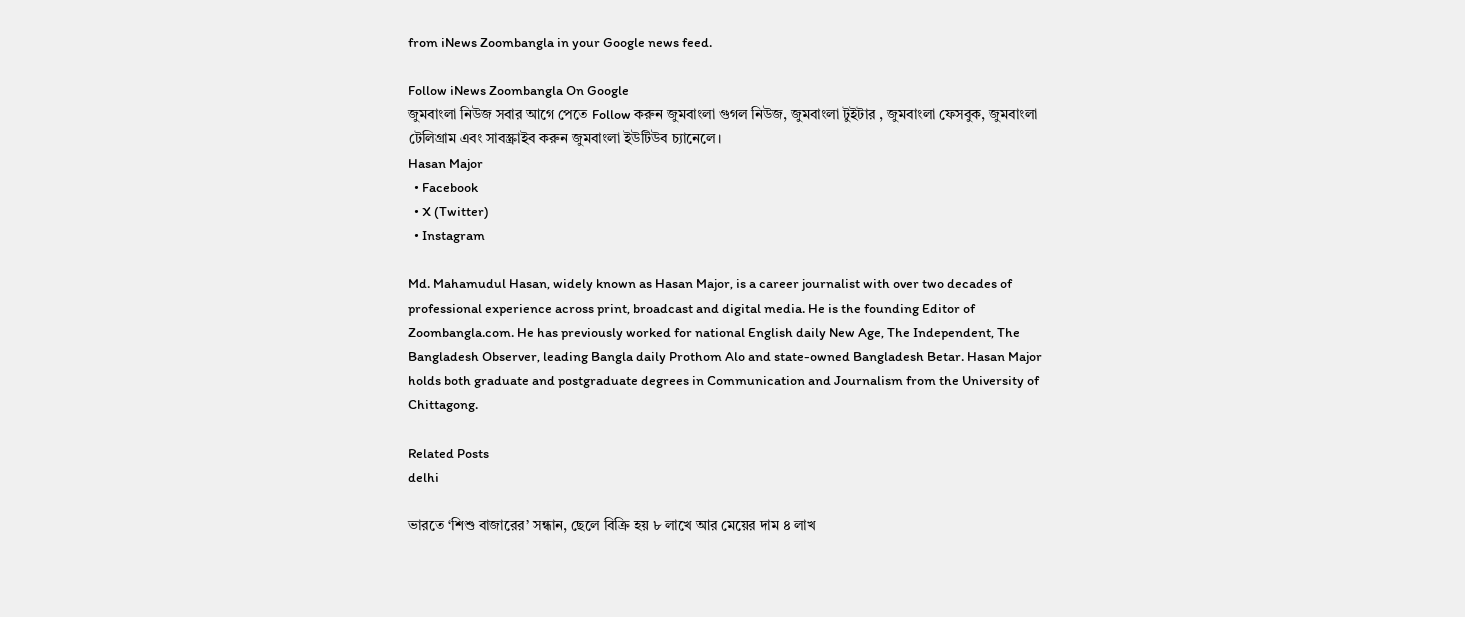from iNews Zoombangla in your Google news feed.

Follow iNews Zoombangla On Google
জুমবাংলা নিউজ সবার আগে পেতে Follow করুন জুমবাংলা গুগল নিউজ, জুমবাংলা টুইটার , জুমবাংলা ফেসবুক, জুমবাংলা টেলিগ্রাম এবং সাবস্ক্রাইব করুন জুমবাংলা ইউটিউব চ্যানেলে।
Hasan Major
  • Facebook
  • X (Twitter)
  • Instagram

Md. Mahamudul Hasan, widely known as Hasan Major, is a career journalist with over two decades of professional experience across print, broadcast and digital media. He is the founding Editor of Zoombangla.com. He has previously worked for national English daily New Age, The Independent, The Bangladesh Observer, leading Bangla daily Prothom Alo and state-owned Bangladesh Betar. Hasan Major holds both graduate and postgraduate degrees in Communication and Journalism from the University of Chittagong.

Related Posts
delhi

ভারতে ‘শিশু বাজারের’ সন্ধান, ছেলে বিক্রি হয় ৮ লাখে আর মেয়ের দাম ৪ লাখ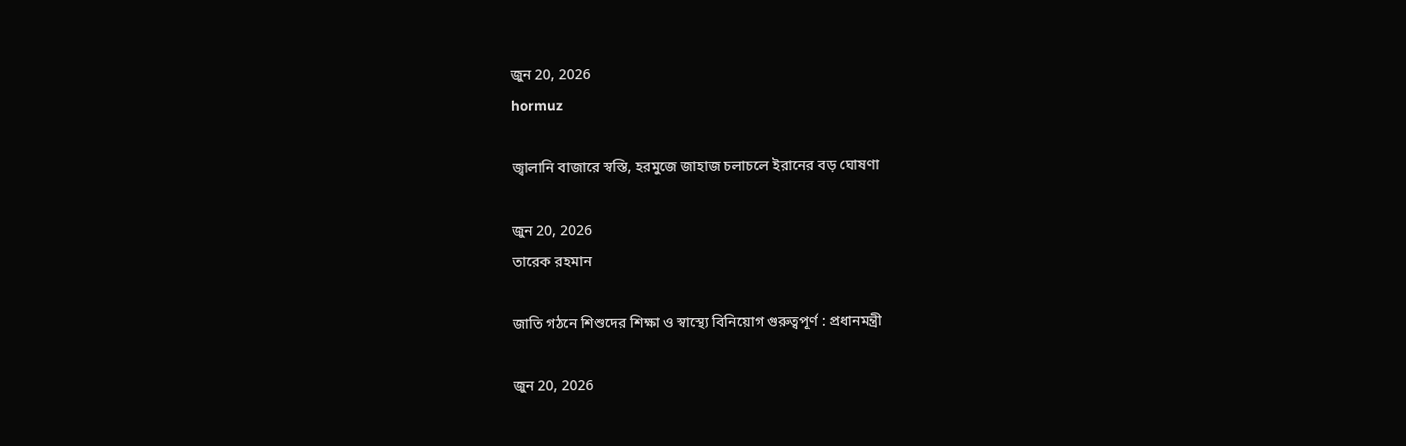জুন 20, 2026
hormuz

জ্বালানি বাজারে স্বস্তি, হরমুজে জাহাজ চলাচলে ইরানের বড় ঘোষণা

জুন 20, 2026
তারেক রহমান

জাতি গঠনে শিশুদের শিক্ষা ও স্বাস্থ্যে বিনিয়োগ গুরুত্বপূর্ণ : প্রধানমন্ত্রী

জুন 20, 2026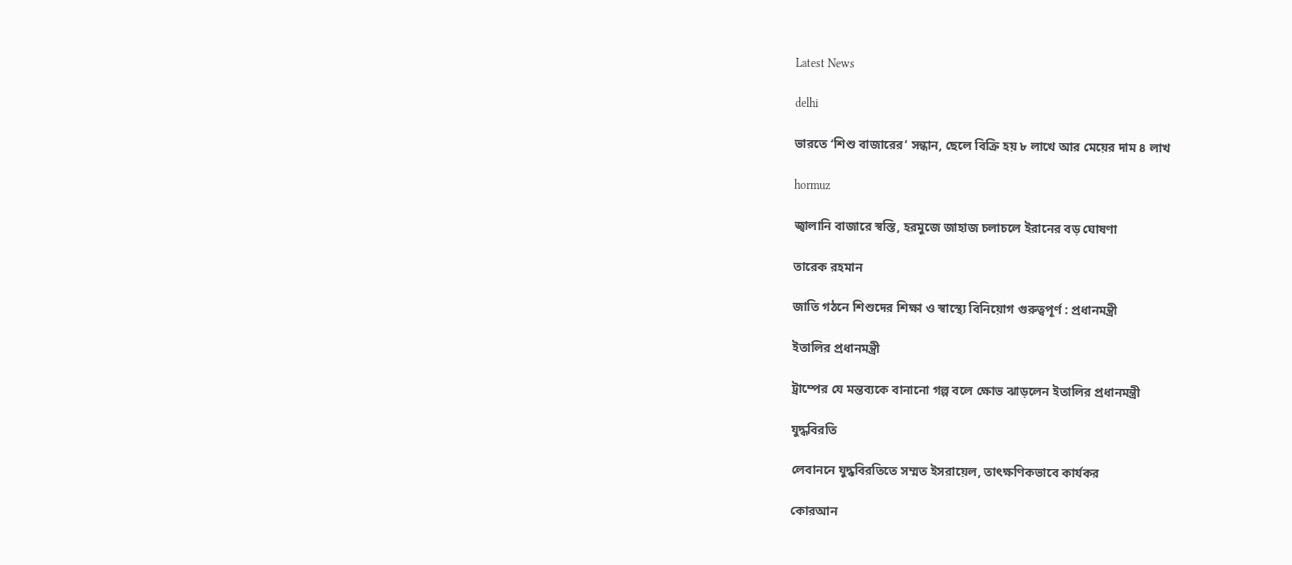Latest News

delhi

ভারতে ‘শিশু বাজারের’ সন্ধান, ছেলে বিক্রি হয় ৮ লাখে আর মেয়ের দাম ৪ লাখ

hormuz

জ্বালানি বাজারে স্বস্তি, হরমুজে জাহাজ চলাচলে ইরানের বড় ঘোষণা

তারেক রহমান

জাতি গঠনে শিশুদের শিক্ষা ও স্বাস্থ্যে বিনিয়োগ গুরুত্বপূর্ণ : প্রধানমন্ত্রী

ইতালির প্রধানমন্ত্রী

ট্রাম্পের যে মন্তব্যকে বানানো গল্প বলে ক্ষোভ ঝাড়লেন ইতালির প্রধানমন্ত্রী

যুদ্ধবিরতি

লেবাননে যুদ্ধবিরতিতে সম্মত ইসরায়েল, তাৎক্ষণিকভাবে কার্যকর

কোরআন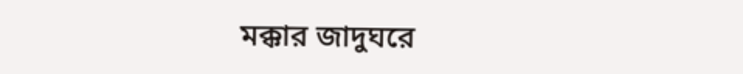মক্কার জাদুঘরে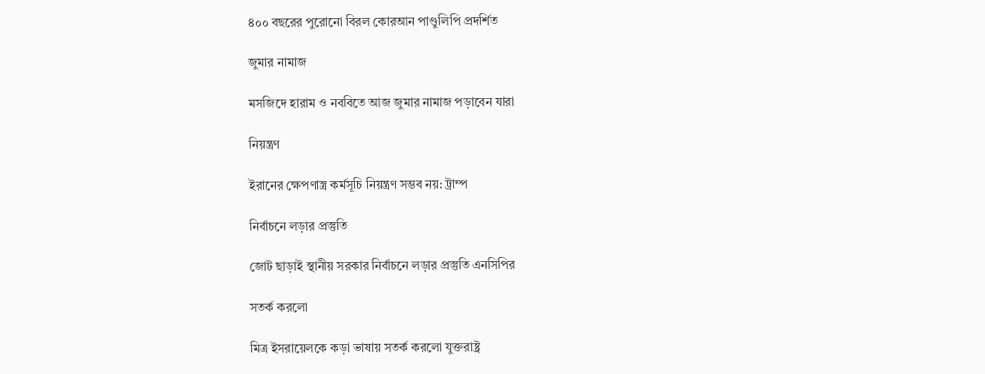৪০০ বছরের পুরোনো বিরল কোরআন পাণ্ডুলিপি প্রদর্শিত

জুমার নামাজ

মসজিদে হারাম ও নববিতে আজ জুমার নামাজ পড়াবেন যারা

নিয়ন্ত্রণ

ইরানের ক্ষেপণাস্ত্র কর্মসূচি নিয়ন্ত্রণ সম্ভব নয়: ট্রাম্প

নির্বাচনে লড়ার প্রস্তুতি

জোট ছাড়াই স্থানীয় সরকার নির্বাচনে লড়ার প্রস্তুতি এনসিপির

সতর্ক করলো

মিত্র ইসরায়েলকে কড়া ভাষায় সতর্ক করলো যুক্তরাষ্ট্র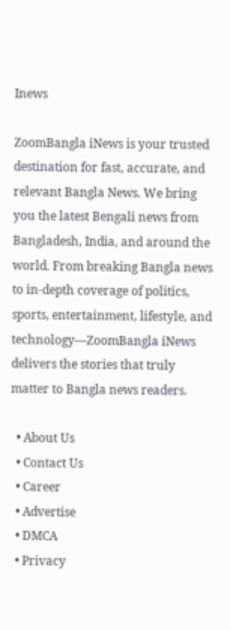Inews

ZoomBangla iNews is your trusted destination for fast, accurate, and relevant Bangla News. We bring you the latest Bengali news from Bangladesh, India, and around the world. From breaking Bangla news to in-depth coverage of politics, sports, entertainment, lifestyle, and technology—ZoomBangla iNews delivers the stories that truly matter to Bangla news readers.

  • About Us
  • Contact Us
  • Career
  • Advertise
  • DMCA
  • Privacy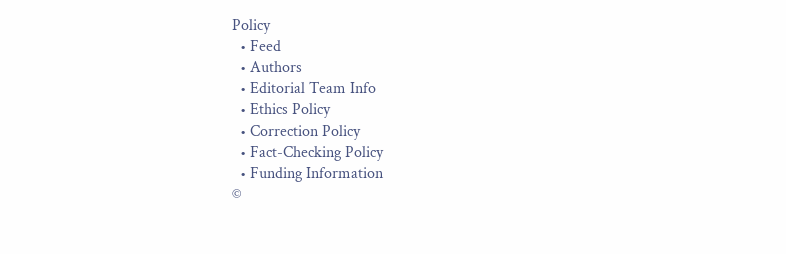Policy
  • Feed
  • Authors
  • Editorial Team Info
  • Ethics Policy
  • Correction Policy
  • Fact-Checking Policy
  • Funding Information
©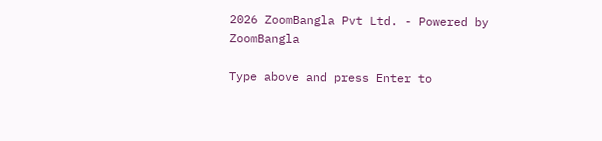2026 ZoomBangla Pvt Ltd. - Powered by ZoomBangla

Type above and press Enter to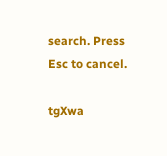search. Press Esc to cancel.

tgXwa